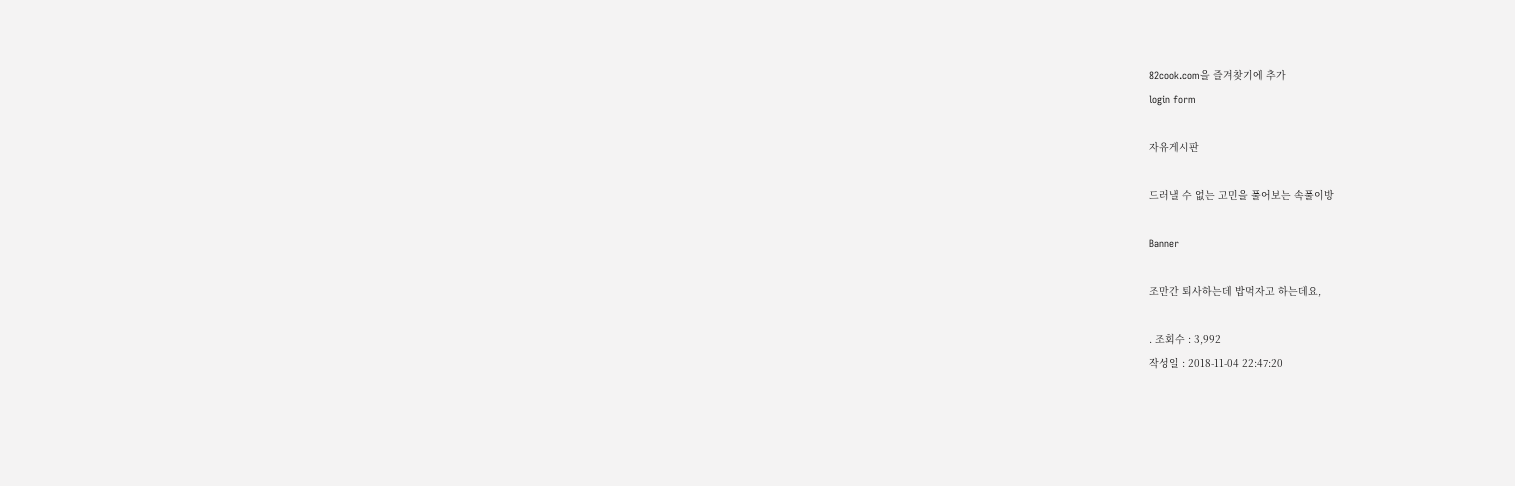82cook.com을 즐겨찾기에 추가
login form

자유게시판

드러낼 수 없는 고민을 풀어보는 속풀이방

Banner

조만간 퇴사하는데 밥먹자고 하는데요,

. 조회수 : 3,992
작성일 : 2018-11-04 22:47:20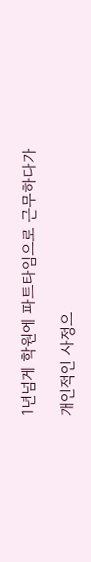1년넘게 학원에 파트타임으로 근무하다가

개인적인 사정으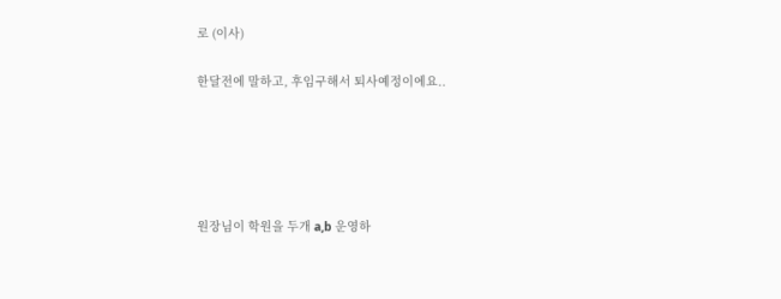로 (이사)

한달전에 말하고, 후임구해서 퇴사예정이에요..





원장님이 학원을 두개 a,b 운영하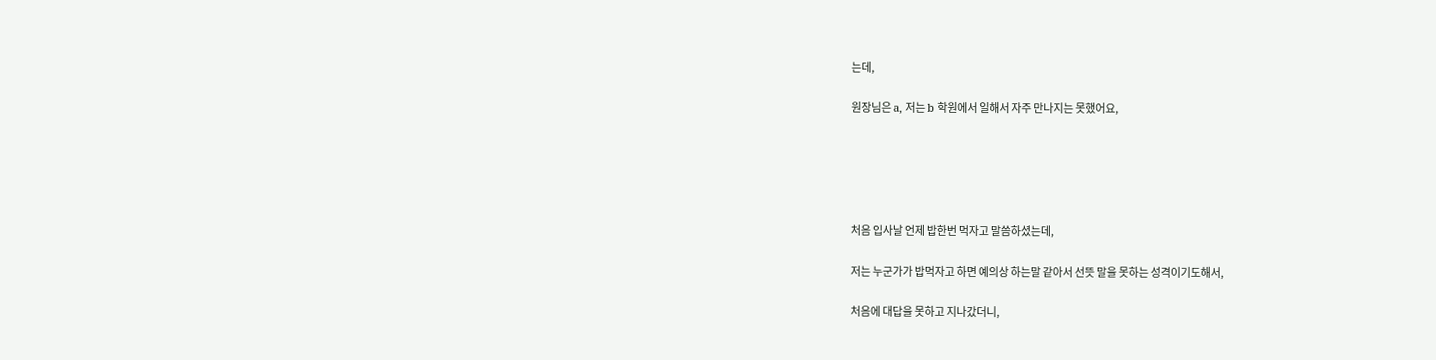는데,

원장님은 a, 저는 b 학원에서 일해서 자주 만나지는 못했어요,





처음 입사날 언제 밥한번 먹자고 말씀하셨는데,

저는 누군가가 밥먹자고 하면 예의상 하는말 같아서 선뜻 말을 못하는 성격이기도해서,

처음에 대답을 못하고 지나갔더니,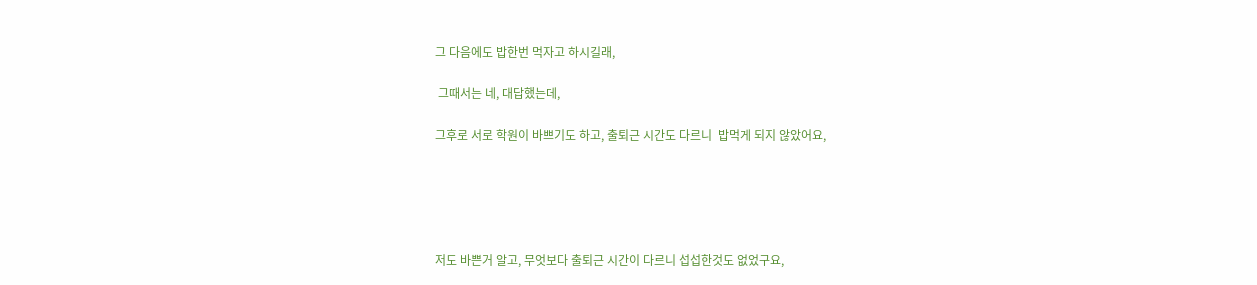그 다음에도 밥한번 먹자고 하시길래,

 그때서는 네, 대답했는데,

그후로 서로 학원이 바쁘기도 하고, 출퇴근 시간도 다르니  밥먹게 되지 않았어요,





저도 바쁜거 알고, 무엇보다 출퇴근 시간이 다르니 섭섭한것도 없었구요,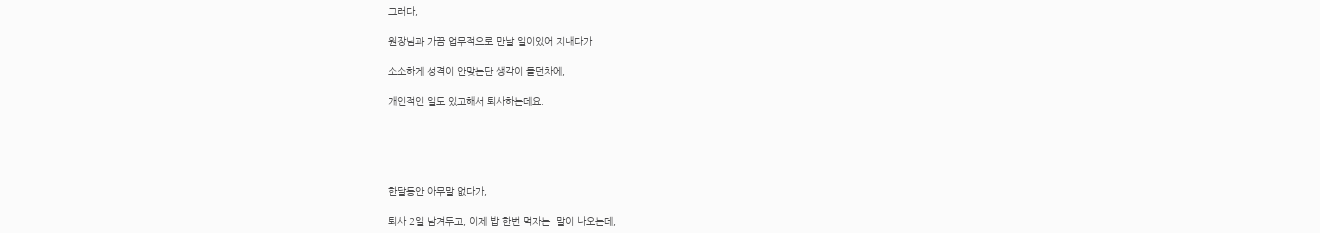그러다,

원장님과 가끔 업무적으로 만날 일이있어 지내다가

소소하게 성격이 안맞는단 생각이 들던차에,

개인적인 일도 있고해서 퇴사하는데요.





한달동안 아무말 없다가,

퇴사 2일 남겨두고, 이제 밥 한번 먹자는  말이 나오는데,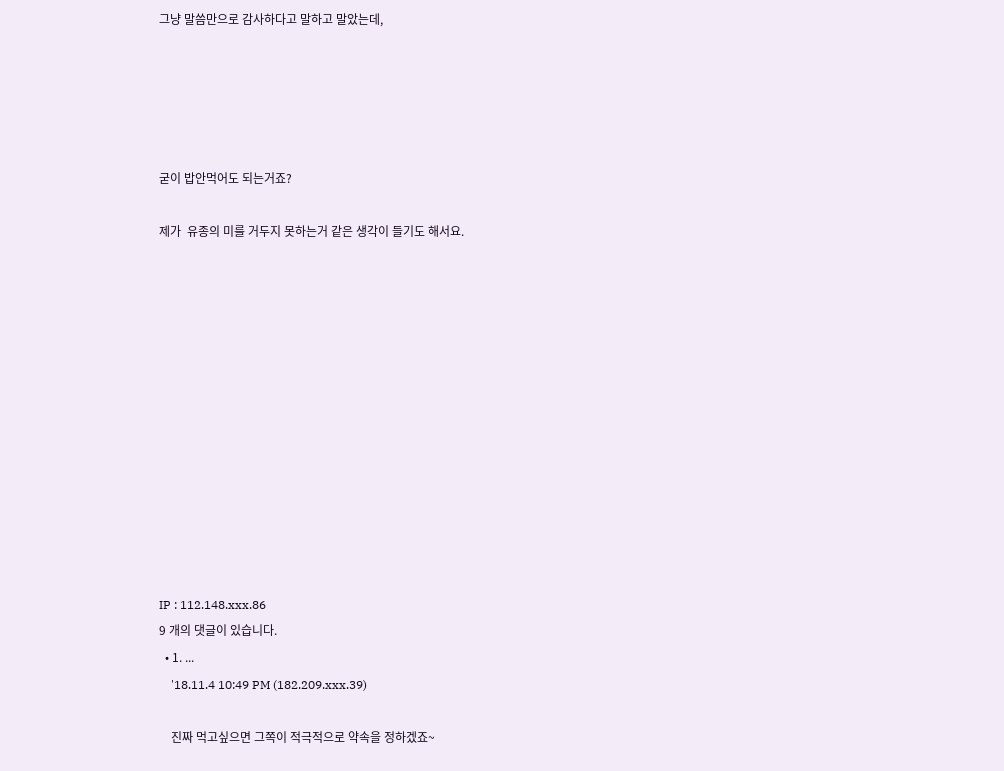그냥 말씀만으로 감사하다고 말하고 말았는데,





굳이 밥안먹어도 되는거죠?

제가  유종의 미를 거두지 못하는거 같은 생각이 들기도 해서요.













IP : 112.148.xxx.86
9 개의 댓글이 있습니다.
  • 1. ...
    '18.11.4 10:49 PM (182.209.xxx.39)

    진짜 먹고싶으면 그쪽이 적극적으로 약속을 정하겠죠~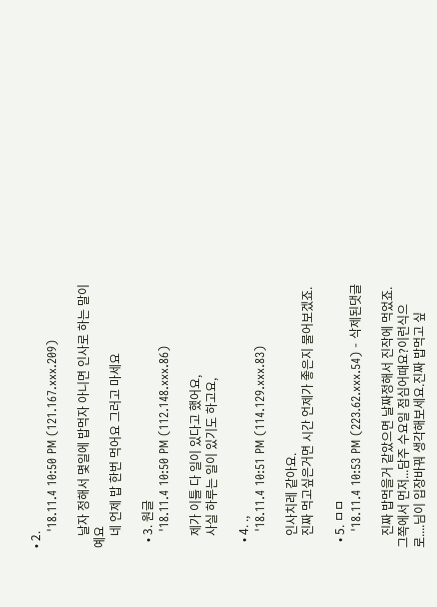• 2.
    '18.11.4 10:50 PM (121.167.xxx.209)

    날자 정해서 몇일에 밥먹자 아니면 인사로 하는 말이예요
    네 언제 밥 한번 먹어요 그러고 마세요

  • 3. 원글
    '18.11.4 10:50 PM (112.148.xxx.86)

    제가 이틀 다 일이 있다고 했어요,
    사실 하루는 일이 있기도 하고요,

  • 4. .,
    '18.11.4 10:51 PM (114.129.xxx.83)

    인사치레 같아요.
    진짜 먹고싶은거면 시간 언제가 좋은지 물어보겠죠.

  • 5. ㅁㅁ
    '18.11.4 10:53 PM (223.62.xxx.54) - 삭제된댓글

    진짜 밥먹을거 같았으면 날짜정해서 진작에 먹었죠.그쪽에서 먼저...담주 수요일 점심어때요?이런식으로....님이 입장바꿔 생각해보세요.진짜 밥먹고 싶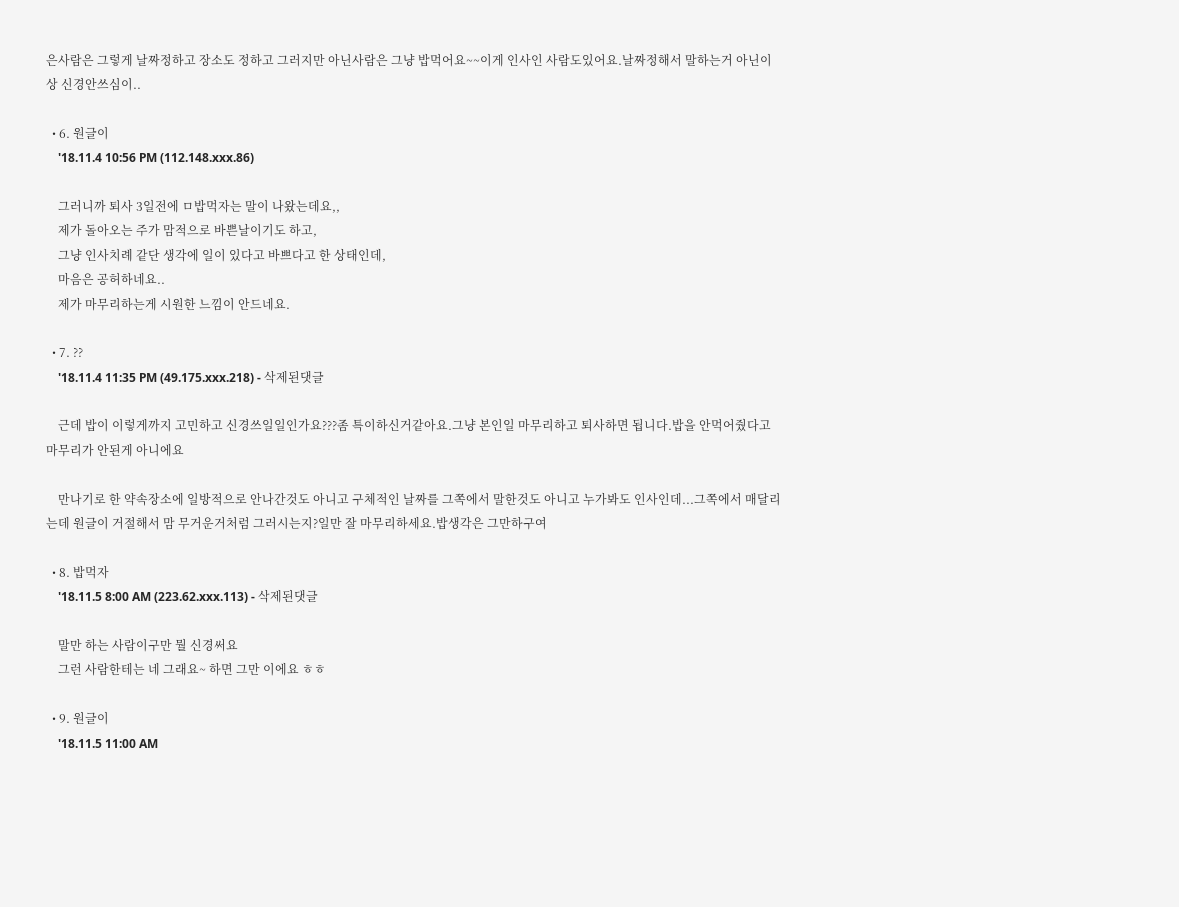은사람은 그렇게 날짜정하고 장소도 정하고 그러지만 아닌사람은 그냥 밥먹어요~~이게 인사인 사람도있어요.날짜정해서 말하는거 아닌이상 신경안쓰심이..

  • 6. 원글이
    '18.11.4 10:56 PM (112.148.xxx.86)

    그러니까 퇴사 3일전에 ㅁ밥먹자는 말이 나왔는데요,,
    제가 돌아오는 주가 맘적으로 바쁜날이기도 하고,
    그냥 인사치례 같단 생각에 일이 있다고 바쁘다고 한 상태인데,
    마음은 공허하네요..
    제가 마무리하는게 시원한 느낌이 안드네요.

  • 7. ??
    '18.11.4 11:35 PM (49.175.xxx.218) - 삭제된댓글

    근데 밥이 이렇게까지 고민하고 신경쓰일일인가요???좀 특이하신거같아요.그냥 본인일 마무리하고 퇴사하면 됩니다.밥을 안먹어줬다고 마무리가 안된게 아니에요

    만나기로 한 약속장소에 일방적으로 안나간것도 아니고 구체적인 날짜를 그쪽에서 말한것도 아니고 누가봐도 인사인데...그쪽에서 매달리는데 원글이 거절해서 맘 무거운거처럼 그러시는지?일만 잘 마무리하세요.밥생각은 그만하구여

  • 8. 밥먹자
    '18.11.5 8:00 AM (223.62.xxx.113) - 삭제된댓글

    말만 하는 사람이구만 뭘 신경써요
    그런 사람한테는 네 그래요~ 하면 그만 이에요 ㅎㅎ

  • 9. 원글이
    '18.11.5 11:00 AM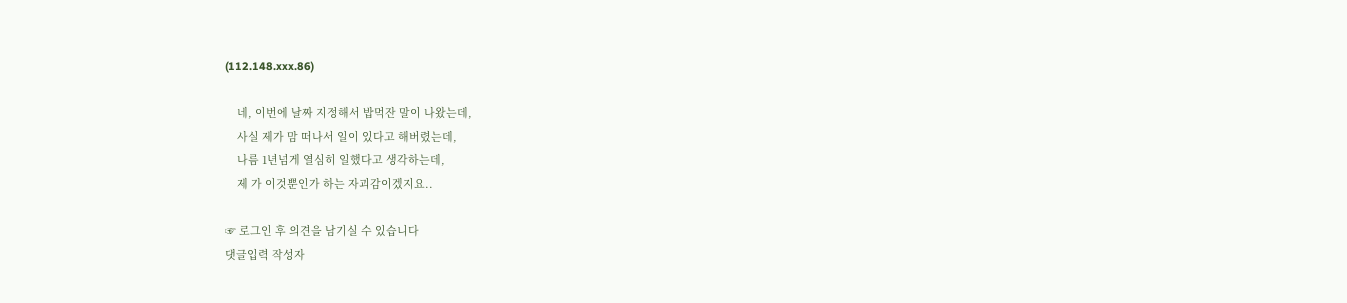(112.148.xxx.86)

    네, 이번에 날짜 지정해서 밥먹잔 말이 나왔는데,
    사실 제가 맘 떠나서 일이 있다고 해버렸는데,
    나름 1년넘게 열심히 일했다고 생각하는데,
    제 가 이것뿐인가 하는 자괴감이겠지요..

☞ 로그인 후 의견을 남기실 수 있습니다
댓글입력 작성자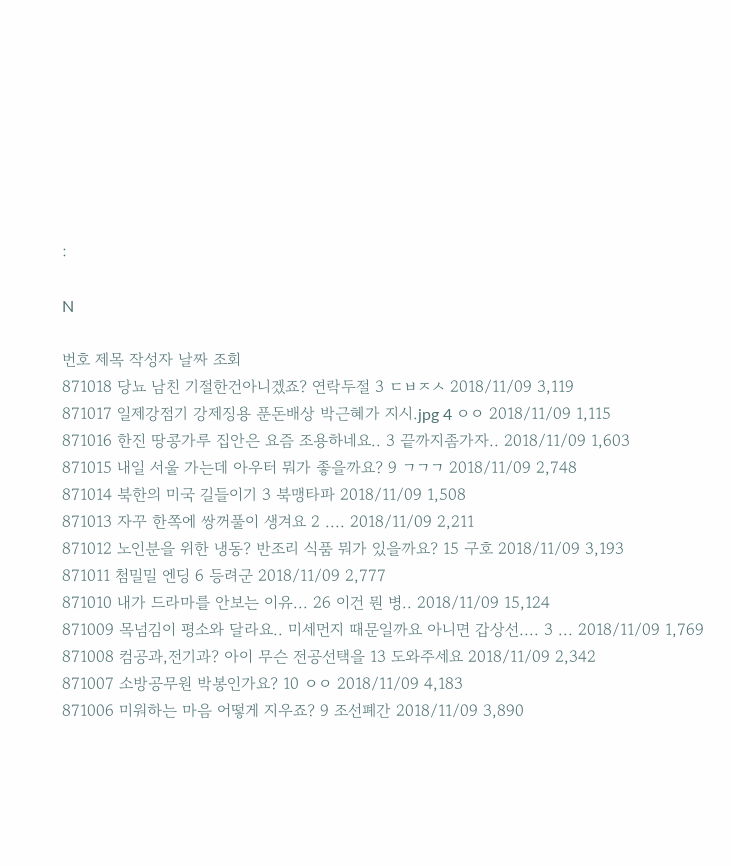:

N

번호 제목 작성자 날짜 조회
871018 당뇨 남친 기절한건아니겠죠? 연락두절 3 ㄷㅂㅈㅅ 2018/11/09 3,119
871017 일제강점기 강제징용 푼돈배상 박근혜가 지시.jpg 4 ㅇㅇ 2018/11/09 1,115
871016 한진 땅콩가루 집안은 요즘 조용하네요.. 3 끝까지좀가자.. 2018/11/09 1,603
871015 내일 서울 가는데 아우터 뭐가 좋을까요? 9 ㄱㄱㄱ 2018/11/09 2,748
871014 북한의 미국 길들이기 3 북맹타파 2018/11/09 1,508
871013 자꾸 한쪽에 쌍꺼풀이 생겨요 2 .... 2018/11/09 2,211
871012 노인분을 위한 냉동? 반조리 식품 뭐가 있을까요? 15 구호 2018/11/09 3,193
871011 첨밀밀 엔딩 6 등려군 2018/11/09 2,777
871010 내가 드라마를 안보는 이유... 26 이건 뭔 병.. 2018/11/09 15,124
871009 목넘김이 평소와 달라요.. 미세먼지 때문일까요 아니면 갑상선.... 3 ... 2018/11/09 1,769
871008 컴공과,전기과? 아이 무슨 전공선택을 13 도와주세요 2018/11/09 2,342
871007 소방공무원 박봉인가요? 10 ㅇㅇ 2018/11/09 4,183
871006 미워하는 마음 어떻게 지우죠? 9 조선폐간 2018/11/09 3,890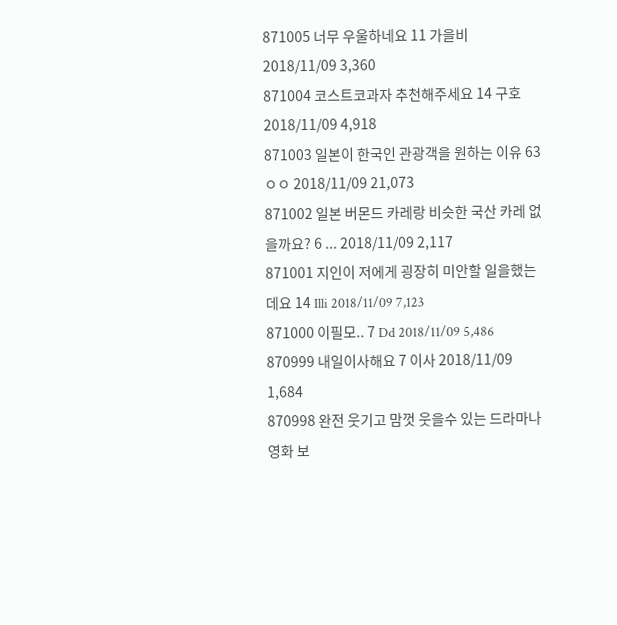871005 너무 우울하네요 11 가을비 2018/11/09 3,360
871004 코스트코과자 추천해주세요 14 구호 2018/11/09 4,918
871003 일본이 한국인 관광객을 원하는 이유 63 ㅇㅇ 2018/11/09 21,073
871002 일본 버몬드 카레랑 비슷한 국산 카레 없을까요? 6 ... 2018/11/09 2,117
871001 지인이 저에게 굉장히 미안할 일을했는데요 14 Illi 2018/11/09 7,123
871000 이필모.. 7 Dd 2018/11/09 5,486
870999 내일이사해요 7 이사 2018/11/09 1,684
870998 완전 웃기고 맘껏 웃을수 있는 드라마나 영화 보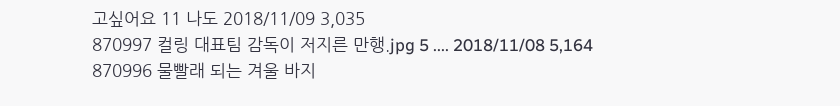고싶어요 11 나도 2018/11/09 3,035
870997 컬링 대표팀 감독이 저지른 만행.jpg 5 .... 2018/11/08 5,164
870996 물빨래 되는 겨울 바지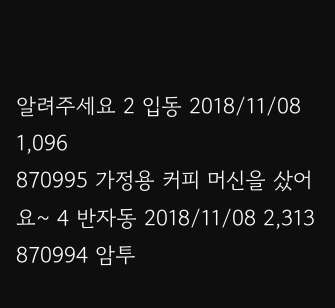알려주세요 2 입동 2018/11/08 1,096
870995 가정용 커피 머신을 샀어요~ 4 반자동 2018/11/08 2,313
870994 암투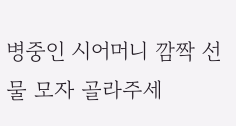병중인 시어머니 깜짝 선물 모자 골라주세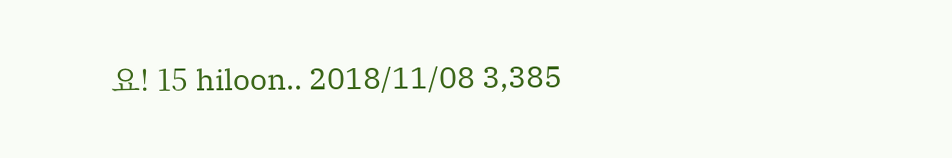요! 15 hiloon.. 2018/11/08 3,385